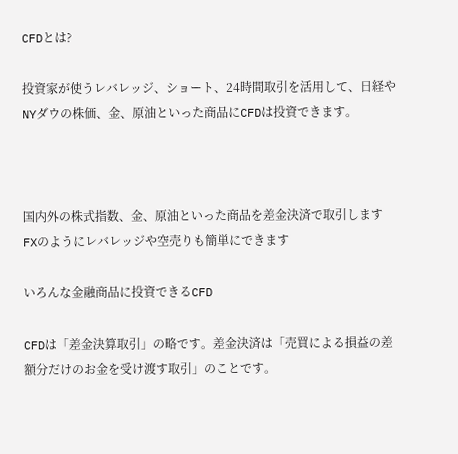CFDとは?

投資家が使うレバレッジ、ショート、24時間取引を活用して、日経やNYダウの株価、金、原油といった商品にCFDは投資できます。



国内外の株式指数、金、原油といった商品を差金決済で取引します
FXのようにレバレッジや空売りも簡単にできます

いろんな金融商品に投資できるCFD

CFDは「差金決算取引」の略です。差金決済は「売買による損益の差額分だけのお金を受け渡す取引」のことです。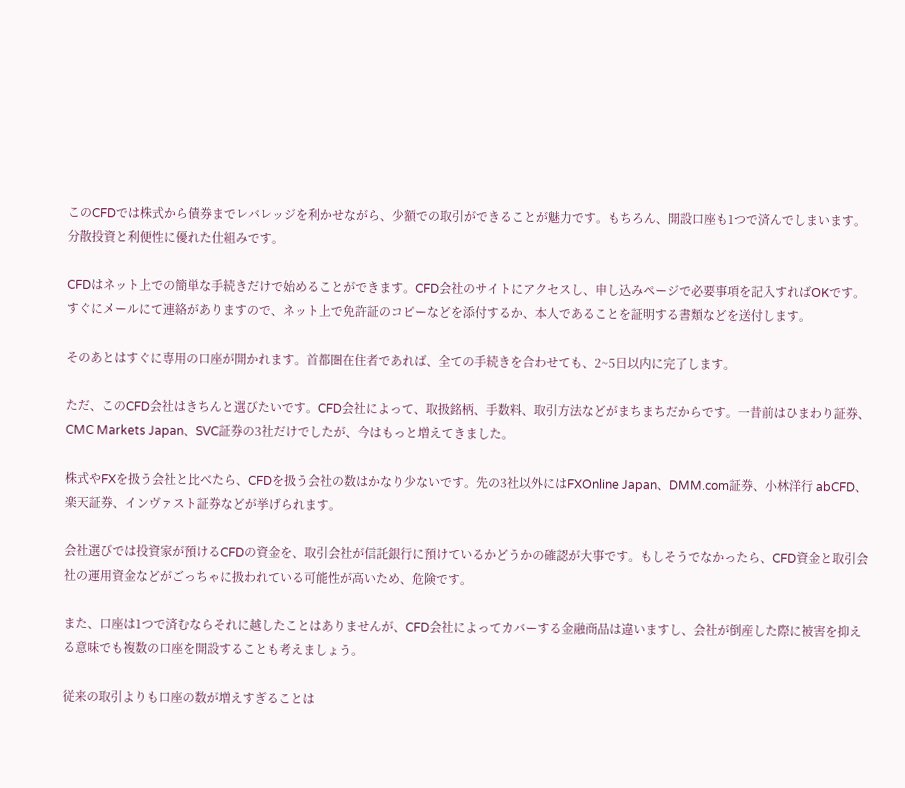このCFDでは株式から債券までレバレッジを利かせながら、少額での取引ができることが魅力です。もちろん、開設口座も1つで済んでしまいます。分散投資と利便性に優れた仕組みです。

CFDはネット上での簡単な手続きだけで始めることができます。CFD会社のサイトにアクセスし、申し込みページで必要事項を記入すればOKです。すぐにメールにて連絡がありますので、ネット上で免許証のコピーなどを添付するか、本人であることを証明する書類などを送付します。

そのあとはすぐに専用の口座が開かれます。首都圏在住者であれば、全ての手続きを合わせても、2~5日以内に完了します。

ただ、このCFD会社はきちんと選びたいです。CFD会社によって、取扱銘柄、手数料、取引方法などがまちまちだからです。一昔前はひまわり証券、CMC Markets Japan、SVC証券の3社だけでしたが、今はもっと増えてきました。

株式やFXを扱う会社と比べたら、CFDを扱う会社の数はかなり少ないです。先の3社以外にはFXOnline Japan、DMM.com証券、小林洋行 abCFD、楽天証券、インヴァスト証券などが挙げられます。

会社選びでは投資家が預けるCFDの資金を、取引会社が信託銀行に預けているかどうかの確認が大事です。もしそうでなかったら、CFD資金と取引会社の運用資金などがごっちゃに扱われている可能性が高いため、危険です。

また、口座は1つで済むならそれに越したことはありませんが、CFD会社によってカバーする金融商品は違いますし、会社が倒産した際に被害を抑える意味でも複数の口座を開設することも考えましょう。

従来の取引よりも口座の数が増えすぎることは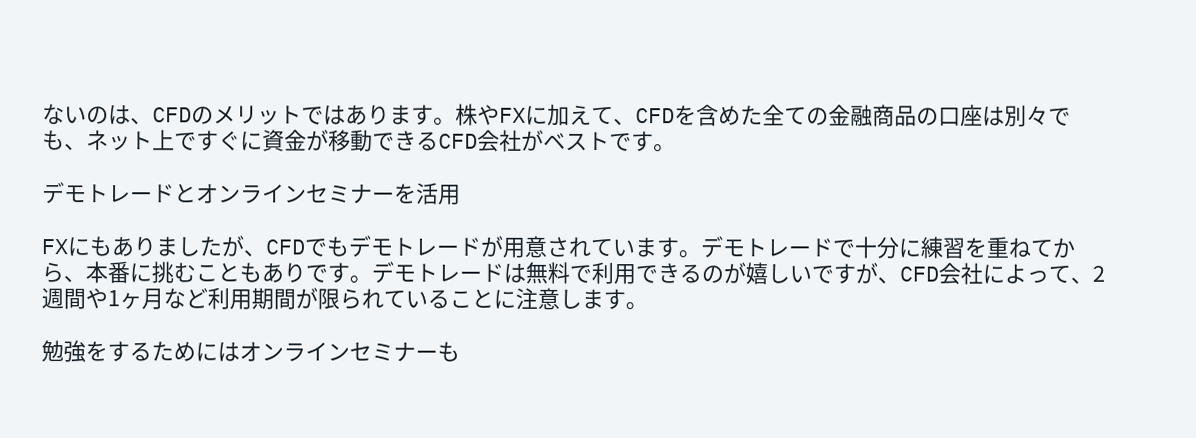ないのは、CFDのメリットではあります。株やFXに加えて、CFDを含めた全ての金融商品の口座は別々でも、ネット上ですぐに資金が移動できるCFD会社がベストです。

デモトレードとオンラインセミナーを活用

FXにもありましたが、CFDでもデモトレードが用意されています。デモトレードで十分に練習を重ねてから、本番に挑むこともありです。デモトレードは無料で利用できるのが嬉しいですが、CFD会社によって、2週間や1ヶ月など利用期間が限られていることに注意します。

勉強をするためにはオンラインセミナーも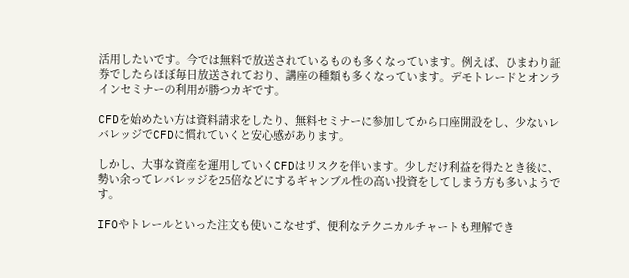活用したいです。今では無料で放送されているものも多くなっています。例えば、ひまわり証券でしたらほぼ毎日放送されており、講座の種類も多くなっています。デモトレードとオンラインセミナーの利用が勝つカギです。

CFDを始めたい方は資料請求をしたり、無料セミナーに参加してから口座開設をし、少ないレバレッジでCFDに慣れていくと安心感があります。

しかし、大事な資産を運用していくCFDはリスクを伴います。少しだけ利益を得たとき後に、勢い余ってレバレッジを25倍などにするギャンブル性の高い投資をしてしまう方も多いようです。

IFOやトレールといった注文も使いこなせず、便利なテクニカルチャートも理解でき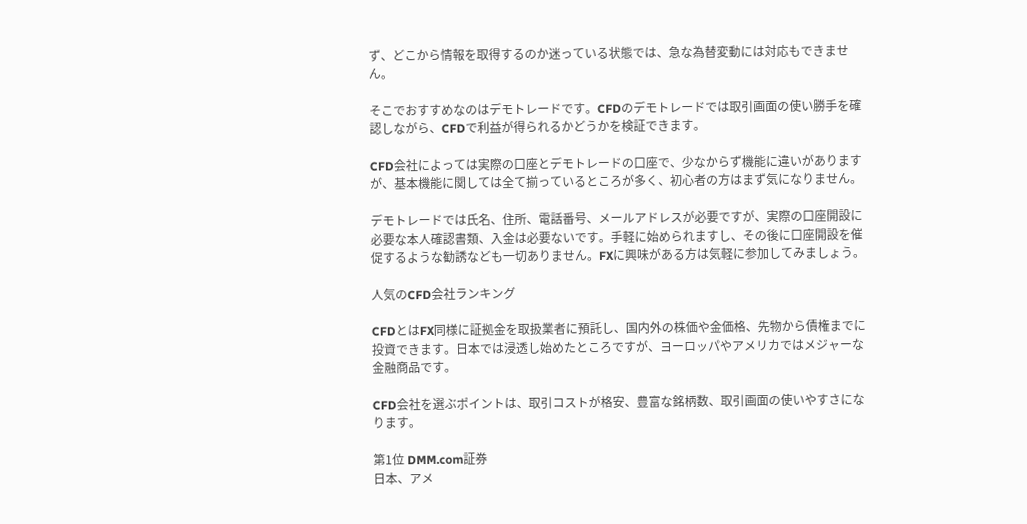ず、どこから情報を取得するのか迷っている状態では、急な為替変動には対応もできません。

そこでおすすめなのはデモトレードです。CFDのデモトレードでは取引画面の使い勝手を確認しながら、CFDで利益が得られるかどうかを検証できます。

CFD会社によっては実際の口座とデモトレードの口座で、少なからず機能に違いがありますが、基本機能に関しては全て揃っているところが多く、初心者の方はまず気になりません。

デモトレードでは氏名、住所、電話番号、メールアドレスが必要ですが、実際の口座開設に必要な本人確認書類、入金は必要ないです。手軽に始められますし、その後に口座開設を催促するような勧誘なども一切ありません。FXに興味がある方は気軽に参加してみましょう。

人気のCFD会社ランキング

CFDとはFX同様に証拠金を取扱業者に預託し、国内外の株価や金価格、先物から債権までに投資できます。日本では浸透し始めたところですが、ヨーロッパやアメリカではメジャーな金融商品です。

CFD会社を選ぶポイントは、取引コストが格安、豊富な銘柄数、取引画面の使いやすさになります。

第1位 DMM.com証券
日本、アメ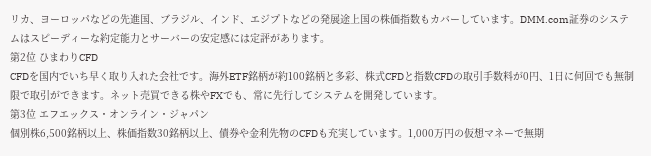リカ、ヨーロッパなどの先進国、ブラジル、インド、エジプトなどの発展途上国の株価指数もカバーしています。DMM.com証券のシステムはスピーディーな約定能力とサーバーの安定感には定評があります。
第2位 ひまわりCFD
CFDを国内でいち早く取り入れた会社です。海外ETF銘柄が約100銘柄と多彩、株式CFDと指数CFDの取引手数料が0円、1日に何回でも無制限で取引ができます。ネット売買できる株やFXでも、常に先行してシステムを開発しています。
第3位 エフエックス・オンライン・ジャパン
個別株6,500銘柄以上、株価指数30銘柄以上、債券や金利先物のCFDも充実しています。1,000万円の仮想マネーで無期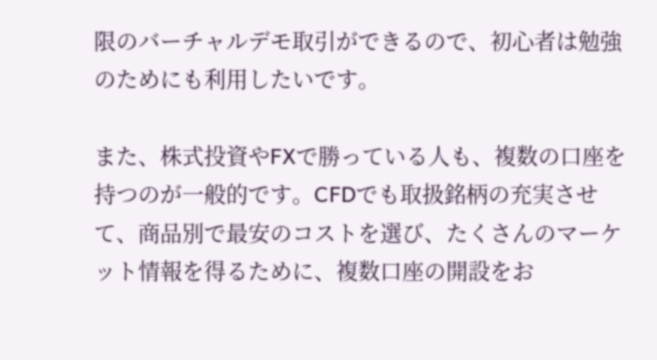限のバーチャルデモ取引ができるので、初心者は勉強のためにも利用したいです。

また、株式投資やFXで勝っている人も、複数の口座を持つのが一般的です。CFDでも取扱銘柄の充実させて、商品別で最安のコストを選び、たくさんのマーケット情報を得るために、複数口座の開設をお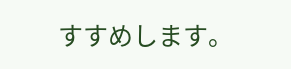すすめします。